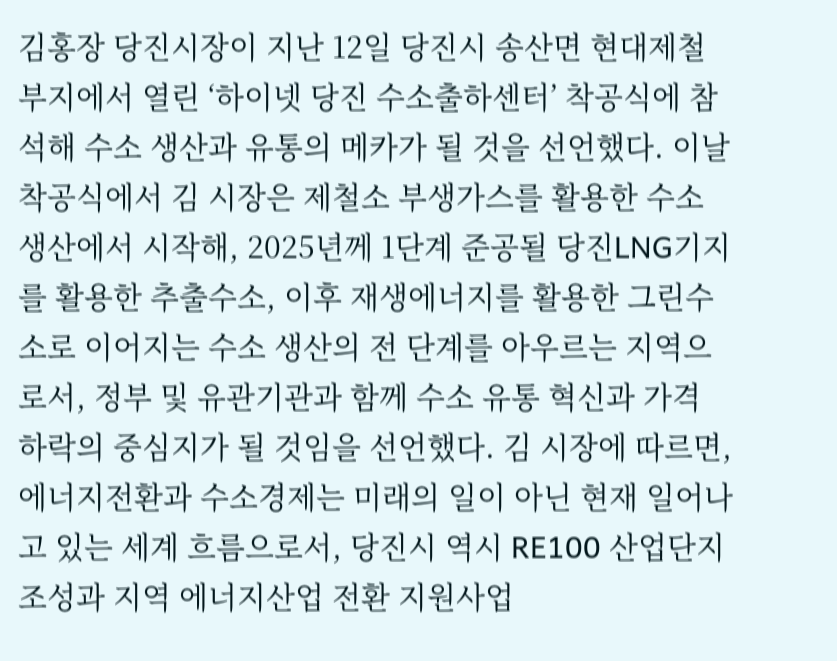김홍장 당진시장이 지난 12일 당진시 송산면 현대제철 부지에서 열린 ‘하이넷 당진 수소출하센터’ 착공식에 참석해 수소 생산과 유통의 메카가 될 것을 선언했다. 이날 착공식에서 김 시장은 제철소 부생가스를 활용한 수소 생산에서 시작해, 2025년께 1단계 준공될 당진LNG기지를 활용한 추출수소, 이후 재생에너지를 활용한 그린수소로 이어지는 수소 생산의 전 단계를 아우르는 지역으로서, 정부 및 유관기관과 함께 수소 유통 혁신과 가격 하락의 중심지가 될 것임을 선언했다. 김 시장에 따르면, 에너지전환과 수소경제는 미래의 일이 아닌 현재 일어나고 있는 세계 흐름으로서, 당진시 역시 RE100 산업단지 조성과 지역 에너지산업 전환 지원사업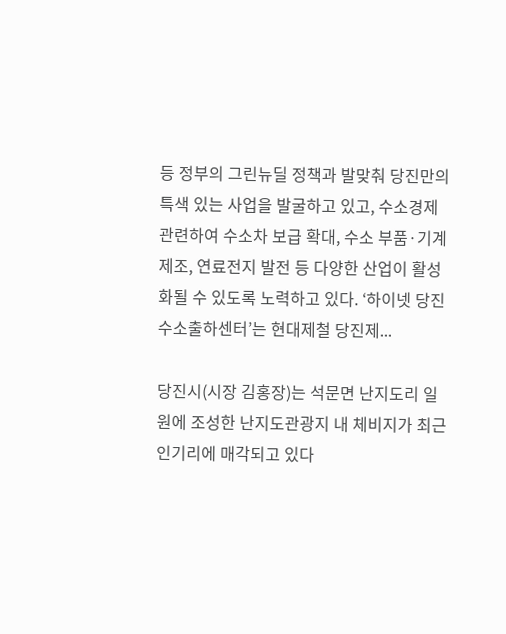등 정부의 그린뉴딜 정책과 발맞춰 당진만의 특색 있는 사업을 발굴하고 있고, 수소경제 관련하여 수소차 보급 확대, 수소 부품·기계 제조, 연료전지 발전 등 다양한 산업이 활성화될 수 있도록 노력하고 있다. ‘하이넷 당진 수소출하센터’는 현대제철 당진제...

당진시(시장 김홍장)는 석문면 난지도리 일원에 조성한 난지도관광지 내 체비지가 최근 인기리에 매각되고 있다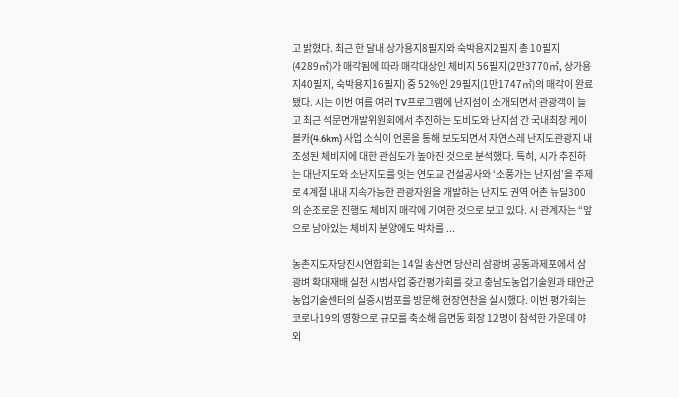고 밝혔다. 최근 한 달내 상가용지8필지와 숙박용지2필지 총 10필지(4289㎡)가 매각됨에 따라 매각대상인 체비지 56필지(2만3770㎡, 상가용지40필지, 숙박용지16필지) 중 52%인 29필지(1만1747㎡)의 매각이 완료됐다. 시는 이번 여름 여러 TV프로그램에 난지섬이 소개되면서 관광객이 늘고 최근 석문면개발위원회에서 추진하는 도비도와 난지섬 간 국내최장 케이블카(4.6km) 사업 소식이 언론을 통해 보도되면서 자연스레 난지도관광지 내 조성된 체비지에 대한 관심도가 높아진 것으로 분석했다. 특히, 시가 추진하는 대난지도와 소난지도를 잇는 연도교 건설공사와 ‘소풍가는 난지섬’을 주제로 4계절 내내 지속가능한 관광자원을 개발하는 난지도 권역 어촌 뉴딜300의 순조로운 진행도 체비지 매각에 기여한 것으로 보고 있다. 시 관계자는 “앞으로 남아있는 체비지 분양에도 박차를 ...

농촌지도자당진시연합회는 14일 송산면 당산리 삼광벼 공동과제포에서 삼광벼 확대재배 실천 시범사업 중간평가회를 갖고 충남도농업기술원과 태안군농업기술센터의 실증시범포를 방문해 현장연찬을 실시했다. 이번 평가회는 코로나19의 영향으로 규모를 축소해 읍면동 회장 12명이 참석한 가운데 야외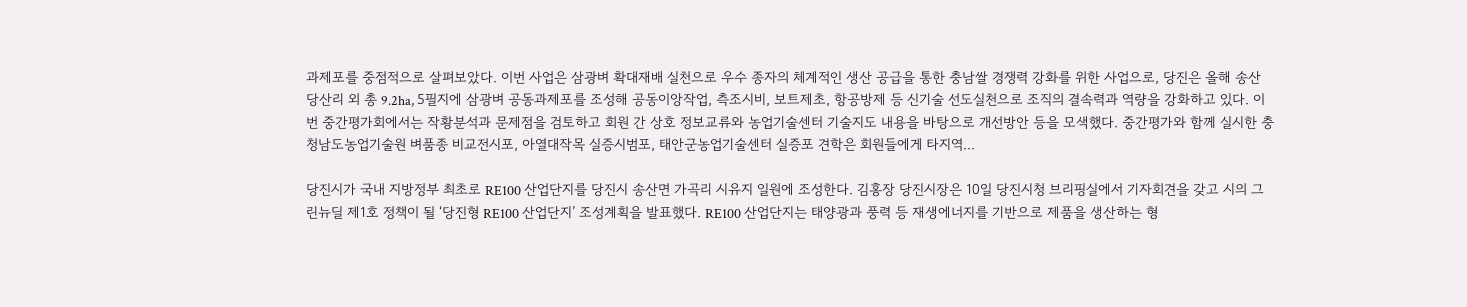과제포를 중점적으로 살펴보았다. 이번 사업은 삼광벼 확대재배 실천으로 우수 종자의 체계적인 생산 공급을 통한 충남쌀 경쟁력 강화를 위한 사업으로, 당진은 올해 송산 당산리 외 총 9.2ha, 5필지에 삼광벼 공동과제포를 조성해 공동이앙작업, 측조시비, 보트제초, 항공방제 등 신기술 선도실천으로 조직의 결속력과 역량을 강화하고 있다. 이번 중간평가회에서는 작황분석과 문제점을 검토하고 회원 간 상호 정보교류와 농업기술센터 기술지도 내용을 바탕으로 개선방안 등을 모색했다. 중간평가와 함께 실시한 충청남도농업기술원 벼품종 비교전시포, 아열대작목 실증시범포, 태안군농업기술센터 실증포 견학은 회원들에게 타지역...

당진시가 국내 지방정부 최초로 RE100 산업단지를 당진시 송산면 가곡리 시유지 일원에 조성한다. 김홍장 당진시장은 10일 당진시청 브리핑실에서 기자회견을 갖고 시의 그린뉴딜 제1호 정책이 될 ‘당진형 RE100 산업단지’ 조성계획을 발표했다. RE100 산업단지는 태양광과 풍력 등 재생에너지를 기반으로 제품을 생산하는 형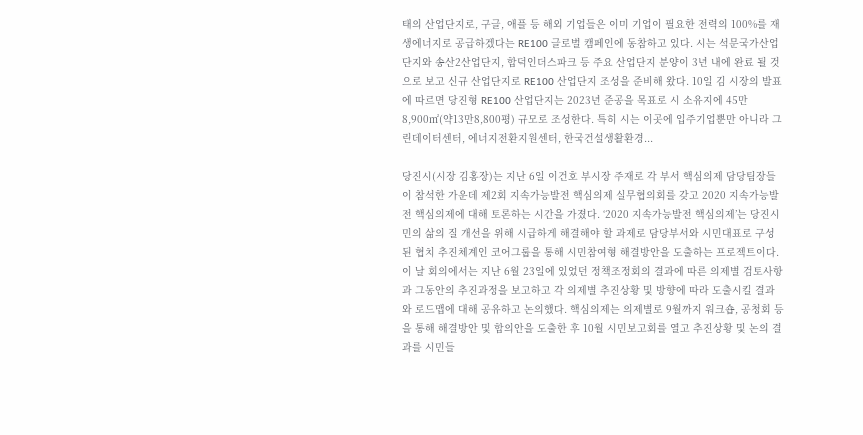태의 산업단지로, 구글, 애플 등 해외 기업들은 이미 기업이 필요한 전력의 100%를 재생에너지로 공급하겠다는 RE100 글로벌 캠페인에 동참하고 있다. 시는 석문국가산업단지와 송산2산업단지, 합덕인더스파크 등 주요 산업단지 분양이 3년 내에 완료 될 것으로 보고 신규 산업단지로 RE100 산업단지 조성을 준비해 왔다. 10일 김 시장의 발표에 따르면 당진형 RE100 산업단지는 2023년 준공을 목표로 시 소유지에 45만8,900㎡(약13만8,800평) 규모로 조성한다. 특히 시는 이곳에 입주기업뿐만 아니라 그린데이터센터, 에너지전환지원센터, 한국건설생활환경...

당진시(시장 김홍장)는 지난 6일 이건호 부시장 주재로 각 부서 핵심의제 담당팀장들이 참석한 가운데 제2회 지속가능발전 핵심의제 실무협의회를 갖고 2020 지속가능발전 핵심의제에 대해 토론하는 시간을 가졌다. ‘2020 지속가능발전 핵심의제’는 당진시민의 삶의 질 개선을 위해 시급하게 해결해야 할 과제로 담당부서와 시민대표로 구성된 협치 추진체계인 코어그룹을 통해 시민참여형 해결방안을 도출하는 프로젝트이다. 이 날 회의에서는 지난 6월 23일에 있었던 정책조정회의 결과에 따른 의제별 검토사항과 그동안의 추진과정을 보고하고 각 의제별 추진상황 및 방향에 따라 도출시킬 결과와 로드맵에 대해 공유하고 논의했다. 핵심의제는 의제별로 9월까지 워크숍, 공청회 등을 통해 해결방안 및 합의안을 도출한 후 10월 시민보고회를 열고 추진상황 및 논의 결과를 시민들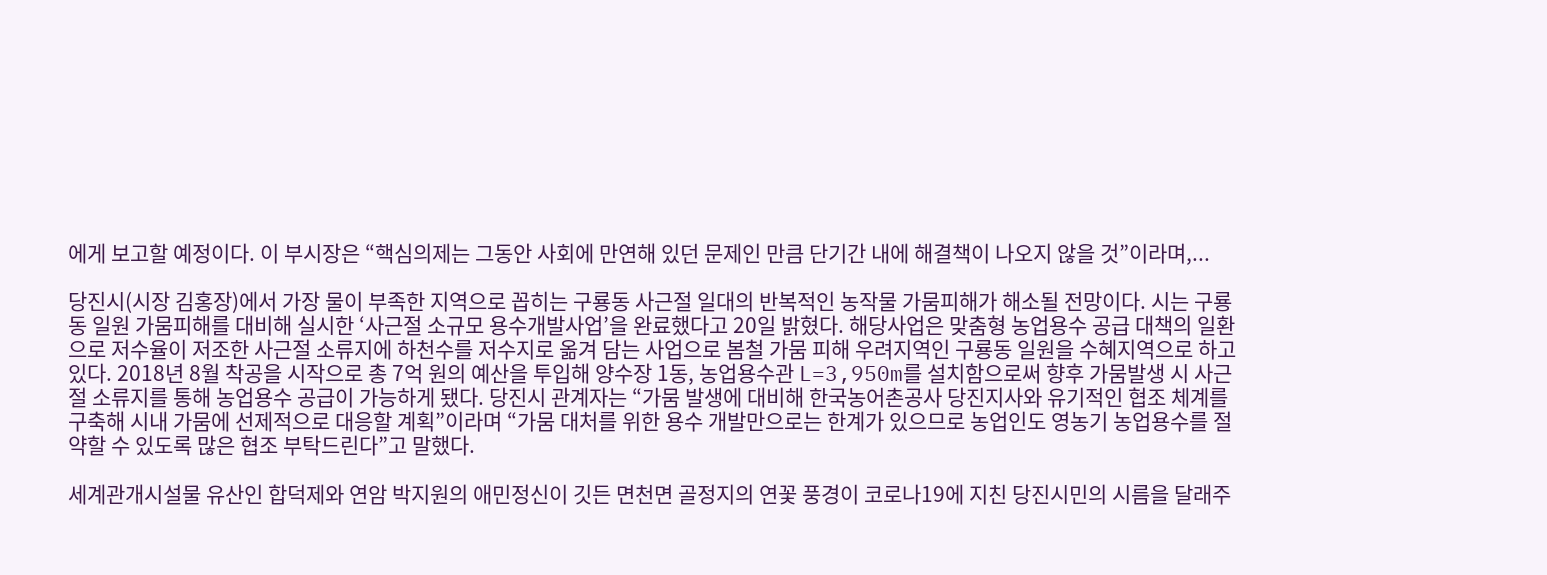에게 보고할 예정이다. 이 부시장은 “핵심의제는 그동안 사회에 만연해 있던 문제인 만큼 단기간 내에 해결책이 나오지 않을 것”이라며,...

당진시(시장 김홍장)에서 가장 물이 부족한 지역으로 꼽히는 구룡동 사근절 일대의 반복적인 농작물 가뭄피해가 해소될 전망이다. 시는 구룡동 일원 가뭄피해를 대비해 실시한 ‘사근절 소규모 용수개발사업’을 완료했다고 20일 밝혔다. 해당사업은 맞춤형 농업용수 공급 대책의 일환으로 저수율이 저조한 사근절 소류지에 하천수를 저수지로 옮겨 담는 사업으로 봄철 가뭄 피해 우려지역인 구룡동 일원을 수혜지역으로 하고 있다. 2018년 8월 착공을 시작으로 총 7억 원의 예산을 투입해 양수장 1동, 농업용수관 L=3,950m를 설치함으로써 향후 가뭄발생 시 사근절 소류지를 통해 농업용수 공급이 가능하게 됐다. 당진시 관계자는 “가뭄 발생에 대비해 한국농어촌공사 당진지사와 유기적인 협조 체계를 구축해 시내 가뭄에 선제적으로 대응할 계획”이라며 “가뭄 대처를 위한 용수 개발만으로는 한계가 있으므로 농업인도 영농기 농업용수를 절약할 수 있도록 많은 협조 부탁드린다”고 말했다.

세계관개시설물 유산인 합덕제와 연암 박지원의 애민정신이 깃든 면천면 골정지의 연꽃 풍경이 코로나19에 지친 당진시민의 시름을 달래주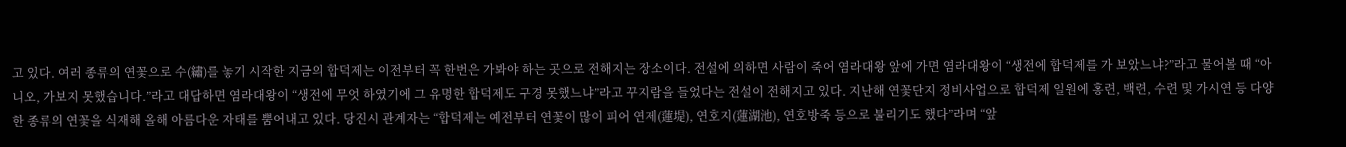고 있다. 여러 종류의 연꽃으로 수(繡)를 놓기 시작한 지금의 합덕제는 이전부터 꼭 한번은 가봐야 하는 곳으로 전해지는 장소이다. 전설에 의하면 사람이 죽어 염라대왕 앞에 가면 염라대왕이 “생전에 합덕제를 가 보았느냐?”라고 물어볼 때 “아니오, 가보지 못했습니다.”라고 대답하면 염라대왕이 “생전에 무엇 하였기에 그 유명한 합덕제도 구경 못했느냐”라고 꾸지람을 들었다는 전설이 전해지고 있다. 지난해 연꽃단지 정비사업으로 합덕제 일원에 홍련, 백련, 수련 및 가시연 등 다양한 종류의 연꽃을 식재해 올해 아름다운 자태를 뿜어내고 있다. 당진시 관계자는 “합덕제는 예전부터 연꽃이 많이 피어 연제(蓮堤), 연호지(蓮湖池), 연호방죽 등으로 불리기도 했다”라며 “앞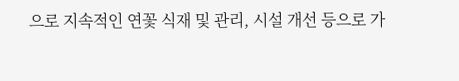으로 지속적인 연꽃 식재 및 관리, 시설 개선 등으로 가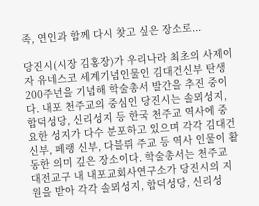족, 연인과 함께 다시 찾고 싶은 장소로...

당진시(시장 김홍장)가 우리나라 최초의 사제이자 유네스코 세계기념인물인 김대건신부 탄생 200주년을 기념해 학술총서 발간을 추진 중이다. 내포 천주교의 중심인 당진시는 솔뫼성지, 합덕성당, 신리성지 등 한국 천주교 역사에 중요한 성지가 다수 분포하고 있으며 각각 김대건 신부, 페랭 신부, 다블뤼 주교 등 역사 인물이 활동한 의미 깊은 장소이다. 학술총서는 천주교 대전교구 내 내포교회사연구소가 당진시의 지원을 받아 각각 솔뫼성지, 합덕성당, 신리성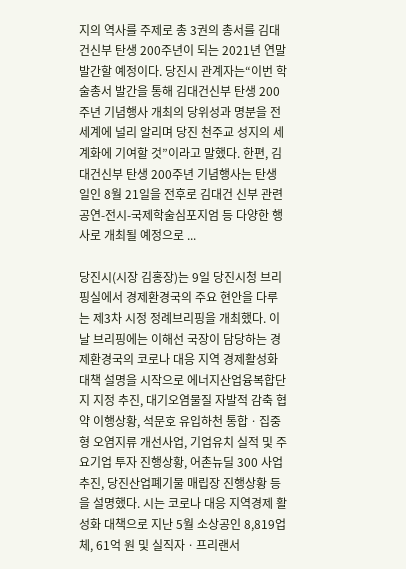지의 역사를 주제로 총 3권의 총서를 김대건신부 탄생 200주년이 되는 2021년 연말 발간할 예정이다. 당진시 관계자는“이번 학술총서 발간을 통해 김대건신부 탄생 200주년 기념행사 개최의 당위성과 명분을 전 세계에 널리 알리며 당진 천주교 성지의 세계화에 기여할 것”이라고 말했다. 한편, 김대건신부 탄생 200주년 기념행사는 탄생일인 8월 21일을 전후로 김대건 신부 관련 공연-전시-국제학술심포지엄 등 다양한 행사로 개최될 예정으로 ...

당진시(시장 김홍장)는 9일 당진시청 브리핑실에서 경제환경국의 주요 현안을 다루는 제3차 시정 정례브리핑을 개최했다. 이날 브리핑에는 이해선 국장이 담당하는 경제환경국의 코로나 대응 지역 경제활성화 대책 설명을 시작으로 에너지산업융복합단지 지정 추진, 대기오염물질 자발적 감축 협약 이행상황, 석문호 유입하천 통합ㆍ집중형 오염지류 개선사업, 기업유치 실적 및 주요기업 투자 진행상황, 어촌뉴딜 300 사업 추진, 당진산업폐기물 매립장 진행상황 등을 설명했다. 시는 코로나 대응 지역경제 활성화 대책으로 지난 5월 소상공인 8,819업체, 61억 원 및 실직자ㆍ프리랜서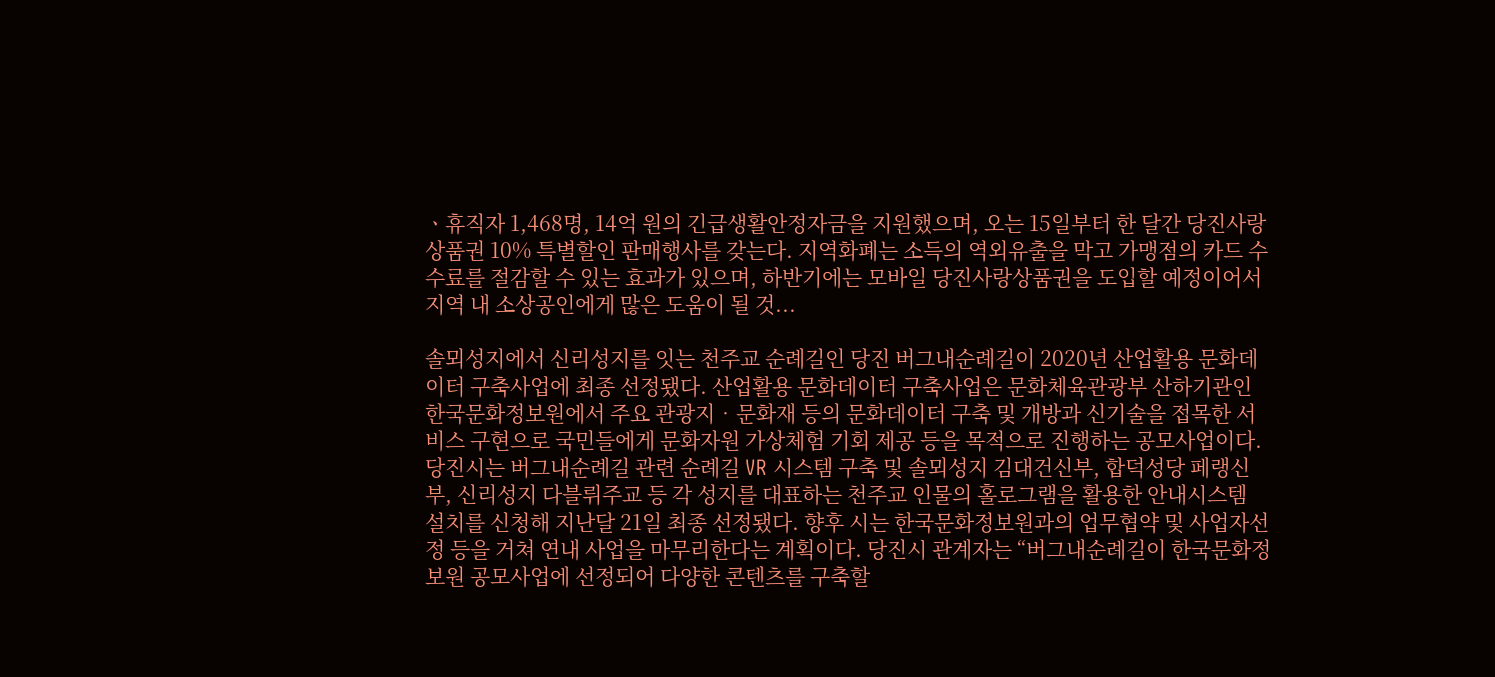ㆍ휴직자 1,468명, 14억 원의 긴급생활안정자금을 지원했으며, 오는 15일부터 한 달간 당진사랑상품권 10% 특별할인 판매행사를 갖는다. 지역화폐는 소득의 역외유출을 막고 가맹점의 카드 수수료를 절감할 수 있는 효과가 있으며, 하반기에는 모바일 당진사랑상품권을 도입할 예정이어서 지역 내 소상공인에게 많은 도움이 될 것...

솔뫼성지에서 신리성지를 잇는 천주교 순례길인 당진 버그내순례길이 2020년 산업활용 문화데이터 구축사업에 최종 선정됐다. 산업활용 문화데이터 구축사업은 문화체육관광부 산하기관인 한국문화정보원에서 주요 관광지‧문화재 등의 문화데이터 구축 및 개방과 신기술을 접목한 서비스 구현으로 국민들에게 문화자원 가상체험 기회 제공 등을 목적으로 진행하는 공모사업이다. 당진시는 버그내순례길 관련 순례길 VR 시스템 구축 및 솔뫼성지 김대건신부, 합덕성당 페랭신부, 신리성지 다블뤼주교 등 각 성지를 대표하는 천주교 인물의 홀로그램을 활용한 안내시스템 설치를 신청해 지난달 21일 최종 선정됐다. 향후 시는 한국문화정보원과의 업무협약 및 사업자선정 등을 거쳐 연내 사업을 마무리한다는 계획이다. 당진시 관계자는 “버그내순례길이 한국문화정보원 공모사업에 선정되어 다양한 콘텐츠를 구축할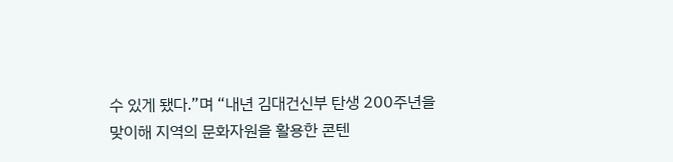수 있게 됐다.”며 “내년 김대건신부 탄생 200주년을 맞이해 지역의 문화자원을 활용한 콘텐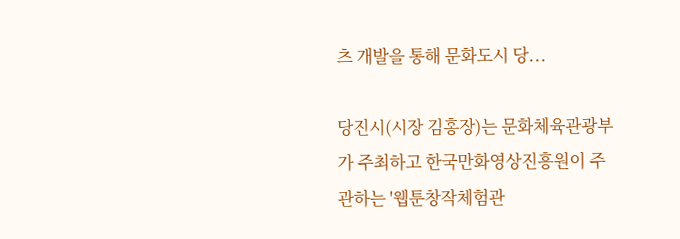츠 개발을 통해 문화도시 당...

당진시(시장 김홍장)는 문화체육관광부가 주최하고 한국만화영상진흥원이 주관하는 '웹툰창작체험관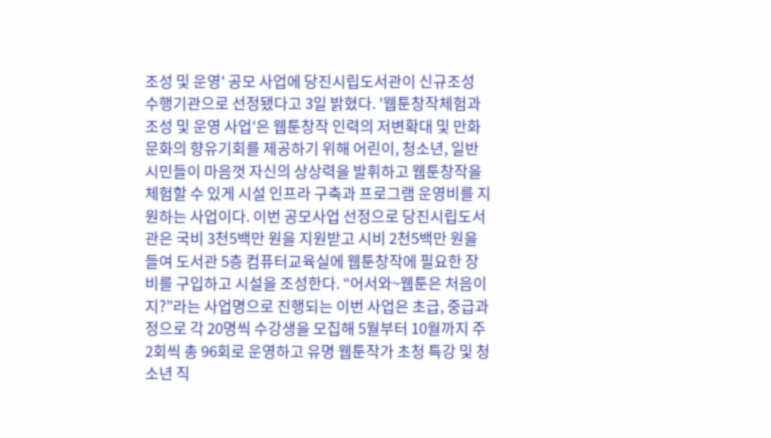조성 및 운영' 공모 사업에 당진시립도서관이 신규조성 수행기관으로 선정됐다고 3일 밝혔다. '웹툰창작체험과 조성 및 운영 사업'은 웹툰창작 인력의 저변확대 및 만화문화의 향유기회를 제공하기 위해 어린이, 청소년, 일반시민들이 마음껏 자신의 상상력을 발휘하고 웹툰창작을 체험할 수 있게 시설 인프라 구축과 프로그램 운영비를 지원하는 사업이다. 이번 공모사업 선정으로 당진시립도서관은 국비 3천5백만 원을 지원받고 시비 2천5백만 원을 들여 도서관 5층 컴퓨터교육실에 웹툰창작에 필요한 장비를 구입하고 시설을 조성한다. “어서와~웹툰은 처음이지?”라는 사업명으로 진행되는 이번 사업은 초급, 중급과정으로 각 20명씩 수강생을 모집해 5월부터 10월까지 주 2회씩 총 96회로 운영하고 유명 웹툰작가 초청 특강 및 청소년 직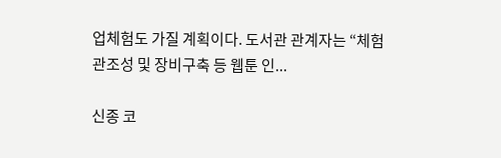업체험도 가질 계획이다. 도서관 관계자는 “체험관조성 및 장비구축 등 웹툰 인...

신종 코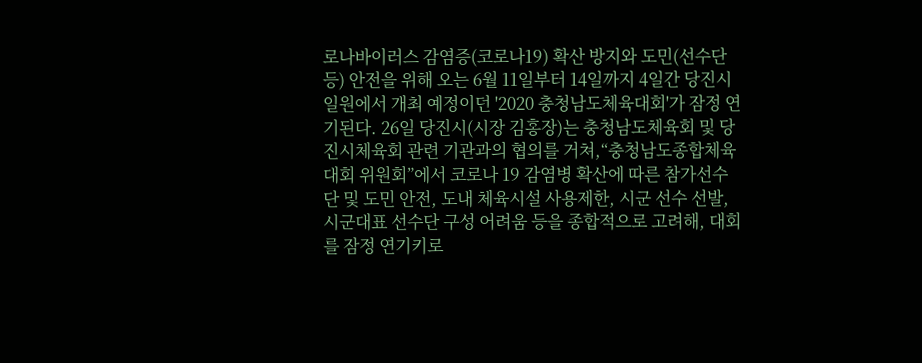로나바이러스 감염증(코로나19) 확산 방지와 도민(선수단 등) 안전을 위해 오는 6월 11일부터 14일까지 4일간 당진시 일원에서 개최 예정이던 '2020 충청남도체육대회'가 잠정 연기된다. 26일 당진시(시장 김홍장)는 충청남도체육회 및 당진시체육회 관련 기관과의 협의를 거쳐,“충청남도종합체육대회 위원회”에서 코로나 19 감염병 확산에 따른 참가선수단 및 도민 안전, 도내 체육시설 사용제한, 시군 선수 선발, 시군대표 선수단 구성 어려움 등을 종합적으로 고려해, 대회를 잠정 연기키로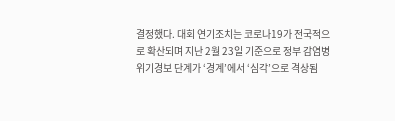결정했다. 대회 연기조치는 코로나19가 전국적으로 확산되며 지난 2월 23일 기준으로 정부 감염병 위기경보 단계가 ‘경계’에서 ‘심각’으로 격상됨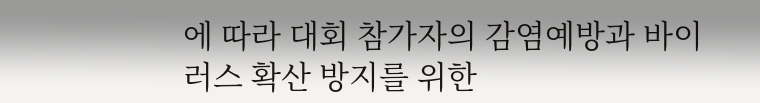에 따라 대회 참가자의 감염예방과 바이러스 확산 방지를 위한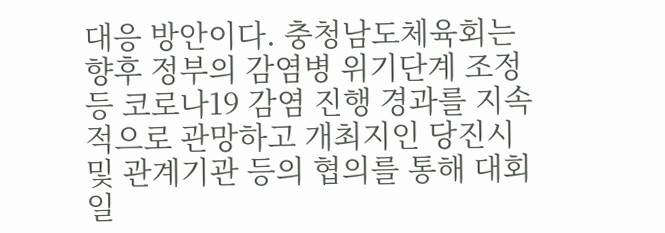대응 방안이다. 충청남도체육회는 향후 정부의 감염병 위기단계 조정 등 코로나19 감염 진행 경과를 지속적으로 관망하고 개최지인 당진시 및 관계기관 등의 협의를 통해 대회 일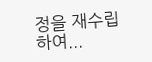정을 재수립하여...